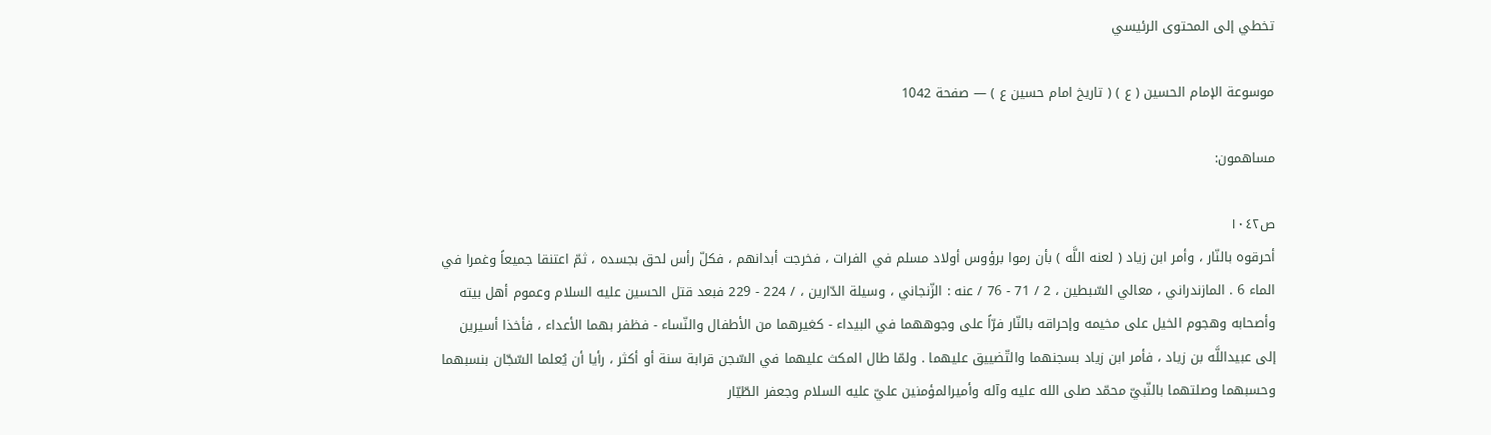تخطي إلى المحتوى الرئيسي

موسوعة الإمام الحسين ( ع ) ( تاريخ امام حسين ع ) — صفحة 1042

مساهمون:

ص١٠٤٢
أحرقوه بالنّار ، وأمر ابن زياد ( لعنه اللَّه ) بأن رموا برؤوس أولاد مسلم في الفرات ، فخرجت أبدانهم ، فكلّ رأس لحق بجسده ، ثمّ اعتنقا جميعاً وغمرا في الماء 6 . المازندراني ، معالي السّبطين ، 2 / 71 - 76 / عنه : الزّنجاني ، وسيلة الدّارين ، / 224 - 229 فبعد قتل الحسين عليه السلام وعموم أهل بيته وأصحابه وهجوم الخيل على مخيمه وإحراقه بالنّار فرّاً على وجوههما في البيداء - كغيرهما من الأطفال والنّساء - فظفر بهما الأعداء ، فأخذا أسيرين إلى عبيداللَّه بن زياد ، فأمر ابن زياد بسجنهما والتّضييق عليهما . ولمّا طال المكث عليهما في السّجن قرابة سنة أو أكثر ، رأيا أن يُعلما السّجّان بنسبهما وحسبهما وصلتهما بالنّبيّ محمّد صلى الله عليه وآله وأميرالمؤمنين عليّ عليه السلام وجعفر الطّيّار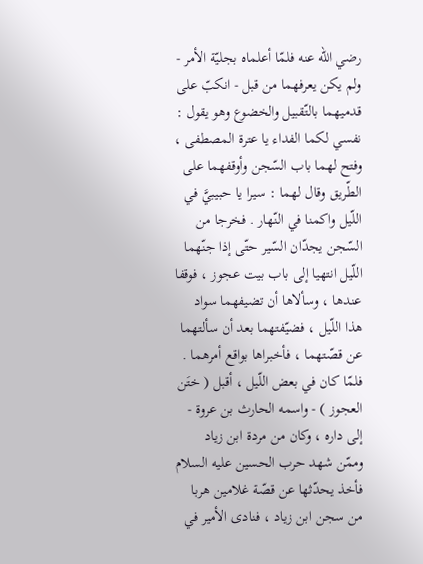رضي الله عنه فلمّا أعلماه بجليّة الأمر - ولم يكن يعرفهما من قبل - انكبّ على قدميهما بالتّقبيل والخضوع وهو يقول : نفسي لكما الفداء يا عترة المصطفى ، وفتح لهما باب السّجن وأوقفهما على الطّريق وقال لهما : سيرا يا حبيبيَّ في اللّيل واكمنا في النّهار . فخرجا من السّجن يجدّان السّير حتّى إذا جنّهما اللّيل انتهيا إلى باب بيت عجوز ، فوقفا عندها ، وسألاها أن تضيفهما سواد هذا اللّيل ، فضيّفتهما بعد أن سألتهما عن قصّتهما ، فأخبراها بواقع أمرهما . فلمّا كان في بعض اللّيل ، أقبل ( ختَن العجوز ) - واسمه الحارث بن عروة - إلى داره ، وكان من مردة ابن زياد وممّن شهد حرب الحسين عليه السلام فأخذ يحدّثها عن قصّة غلامين هربا من سجن ابن زياد ، فنادى الأمير في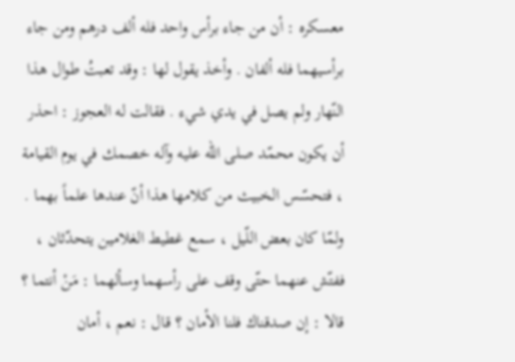معسكره : أن من جاء برأس واحد فله ألف درهم ومن جاء برأسيهما فله ألفان . وأخذ يقول لها : وقد تعبتُ طوال هذا النّهار ولم يصل في يدي شيء . فقالت له العجوز : احذر أن يكون محمّد صلى الله عليه وآله خصمك في يوم القيامة ، فتحسّس الخبيث من كلامها هذا أنّ عندها علماً بهما . ولمّا كان بعض اللّيل ، سمع غطيط الغلامين يتحدّثان ، ففتّش عنهما حتّى وقف على رأسهما وسألهما : مَنْ أنتما ؟ قالا : إن صدقناك فلنا الأمان ؟ قال : نعم ، أمان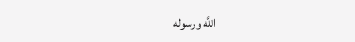اللَّه ورسوله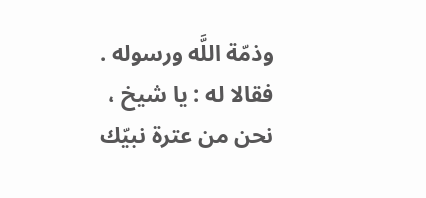وذمّة اللَّه ورسوله . فقالا له : يا شيخ ، نحن من عترة نبيّك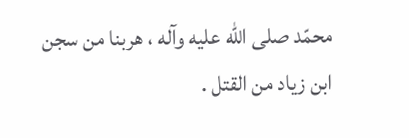محمّد صلى الله عليه وآله ، هربنا من سجن ابن زياد من القتل .